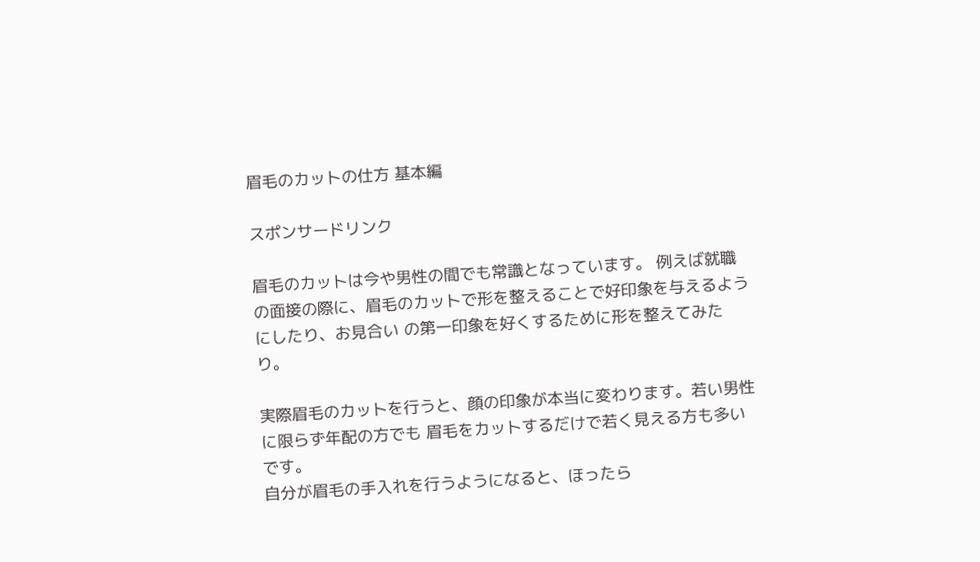眉毛のカットの仕方 基本編

スポンサードリンク

眉毛のカットは今や男性の間でも常識となっています。 例えば就職の面接の際に、眉毛のカットで形を整えることで好印象を与えるようにしたり、お見合い の第一印象を好くするために形を整えてみたり。

実際眉毛のカットを行うと、顔の印象が本当に変わります。若い男性に限らず年配の方でも 眉毛をカットするだけで若く見える方も多いです。
自分が眉毛の手入れを行うようになると、ほったら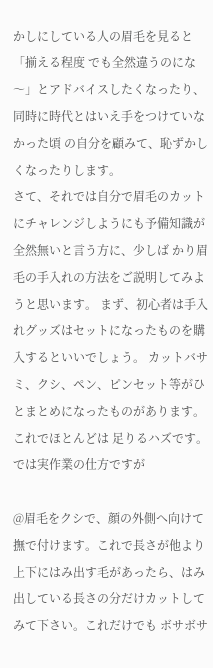かしにしている人の眉毛を見ると「揃える程度 でも全然違うのにな〜」とアドバイスしたくなったり、同時に時代とはいえ手をつけていなかった頃 の自分を顧みて、恥ずかしくなったりします。
さて、それでは自分で眉毛のカットにチャレンジしようにも予備知識が全然無いと言う方に、少しば かり眉毛の手入れの方法をご説明してみようと思います。 まず、初心者は手入れグッズはセットになったものを購入するといいでしょう。 カットバサミ、クシ、ペン、ピンセット等がひとまとめになったものがあります。これでほとんどは 足りるハズです。
では実作業の仕方ですが

@眉毛をクシで、顔の外側へ向けて撫で付けます。これで長さが他より 上下にはみ出す毛があったら、はみ出している長さの分だけカットしてみて下さい。これだけでも ボサボサ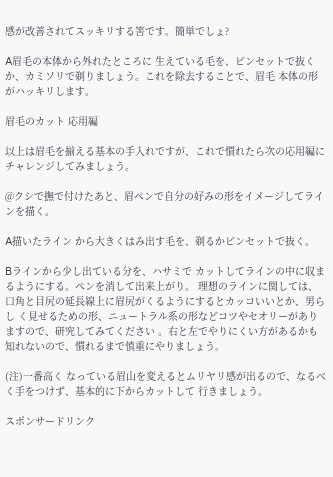感が改善されてスッキリする筈です。簡単でしょ?

A眉毛の本体から外れたところに 生えている毛を、ピンセットで抜くか、カミソリで剃りましょう。これを除去することで、眉毛 本体の形がハッキリします。

眉毛のカット 応用編

以上は眉毛を揃える基本の手入れですが、これで慣れたら次の応用編にチャレンジしてみましょう。

@クシで撫で付けたあと、眉ペンで自分の好みの形をイメージしてラインを描く。

A描いたライン から大きくはみ出す毛を、剃るかピンセットで抜く。

Bラインから少し出ている分を、ハサミで カットしてラインの中に収まるようにする。ペンを消して出来上がり。 理想のラインに関しては、口角と目尻の延長線上に眉尻がくるようにするとカッコいいとか、男らし く見せるための形、ニュートラル系の形などコツやセオリーがありますので、研究してみてください 。右と左でやりにくい方があるかも知れないので、慣れるまで慎重にやりましょう。

(注)一番高く なっている眉山を変えるとムリヤリ感が出るので、なるべく手をつけず、基本的に下からカットして 行きましょう。

スポンサードリンク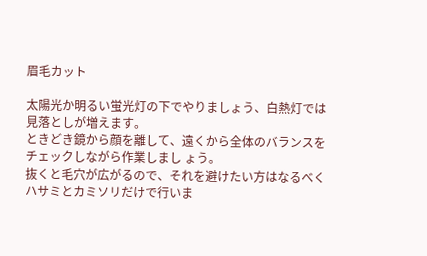眉毛カット

太陽光か明るい蛍光灯の下でやりましょう、白熱灯では見落としが増えます。
ときどき鏡から顔を離して、遠くから全体のバランスをチェックしながら作業しまし ょう。
抜くと毛穴が広がるので、それを避けたい方はなるべくハサミとカミソリだけで行いま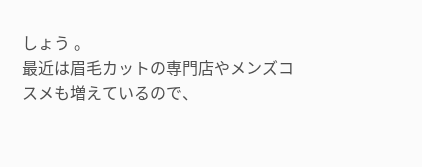しょう 。
最近は眉毛カットの専門店やメンズコスメも増えているので、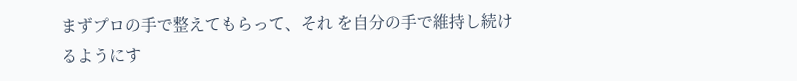まずプロの手で整えてもらって、それ を自分の手で維持し続けるようにす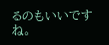るのもいいですね。